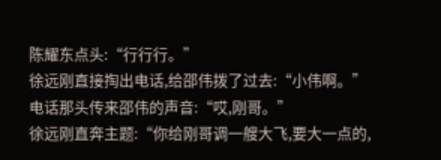陈耀东点头:“行行行。”
徐远刚直接掏出电话,给邵伟拨了过去:“小伟啊。”
电话那头传来邵伟的声音:“哎,刚哥。”
徐远刚直奔主题:“你给刚哥调一艘大飞,要大一点的,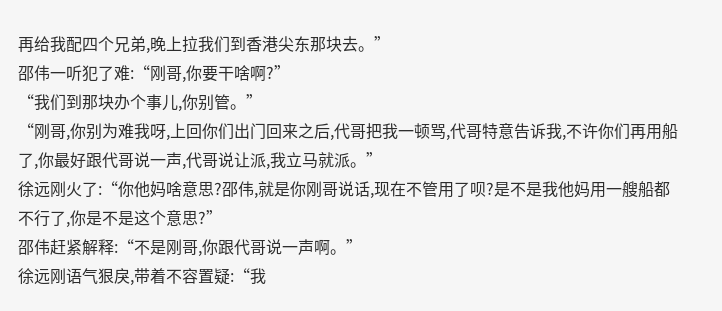再给我配四个兄弟,晚上拉我们到香港尖东那块去。”
邵伟一听犯了难:“刚哥,你要干啥啊?”
“我们到那块办个事儿,你别管。”
“刚哥,你别为难我呀,上回你们出门回来之后,代哥把我一顿骂,代哥特意告诉我,不许你们再用船了,你最好跟代哥说一声,代哥说让派,我立马就派。”
徐远刚火了:“你他妈啥意思?邵伟,就是你刚哥说话,现在不管用了呗?是不是我他妈用一艘船都不行了,你是不是这个意思?”
邵伟赶紧解释:“不是刚哥,你跟代哥说一声啊。”
徐远刚语气狠戾,带着不容置疑:“我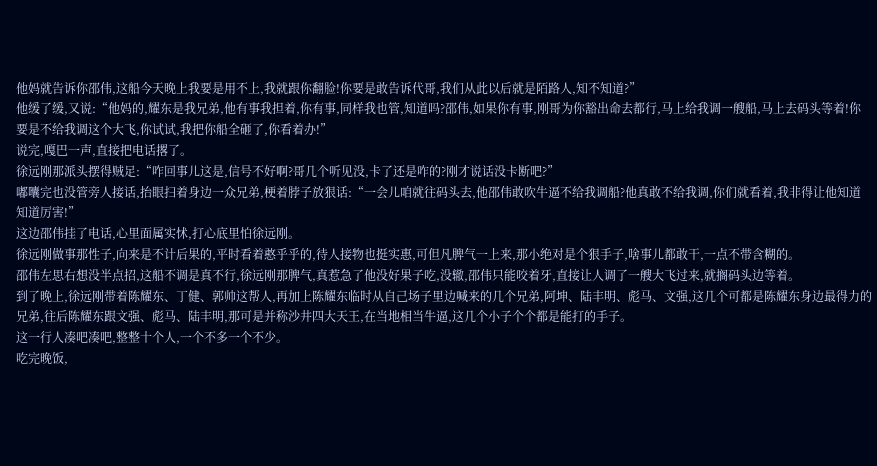他妈就告诉你邵伟,这船今天晚上我要是用不上,我就跟你翻脸!你要是敢告诉代哥,我们从此以后就是陌路人,知不知道?”
他缓了缓,又说:“他妈的,耀东是我兄弟,他有事我担着,你有事,同样我也管,知道吗?邵伟,如果你有事,刚哥为你豁出命去都行,马上给我调一艘船,马上去码头等着!你要是不给我调这个大飞,你试试,我把你船全砸了,你看着办!”
说完,嘎巴一声,直接把电话撂了。
徐远刚那派头摆得贼足:“咋回事儿这是,信号不好啊?哥几个听见没,卡了还是咋的?刚才说话没卡断吧?”
嘟囔完也没管旁人接话,抬眼扫着身边一众兄弟,梗着脖子放狠话:“一会儿咱就往码头去,他邵伟敢吹牛逼不给我调船?他真敢不给我调,你们就看着,我非得让他知道知道厉害!”
这边邵伟挂了电话,心里面属实怵,打心底里怕徐远刚。
徐远刚做事那性子,向来是不计后果的,平时看着憨乎乎的,待人接物也挺实惠,可但凡脾气一上来,那小绝对是个狠手子,啥事儿都敢干,一点不带含糊的。
邵伟左思右想没半点招,这船不调是真不行,徐远刚那脾气,真惹急了他没好果子吃,没辙,邵伟只能咬着牙,直接让人调了一艘大飞过来,就搁码头边等着。
到了晚上,徐远刚带着陈耀东、丁健、郭帅这帮人,再加上陈耀东临时从自己场子里边喊来的几个兄弟,阿坤、陆丰明、彪马、文强,这几个可都是陈耀东身边最得力的兄弟,往后陈耀东跟文强、彪马、陆丰明,那可是并称沙井四大天王,在当地相当牛逼,这几个小子个个都是能打的手子。
这一行人凑吧凑吧,整整十个人,一个不多一个不少。
吃完晚饭,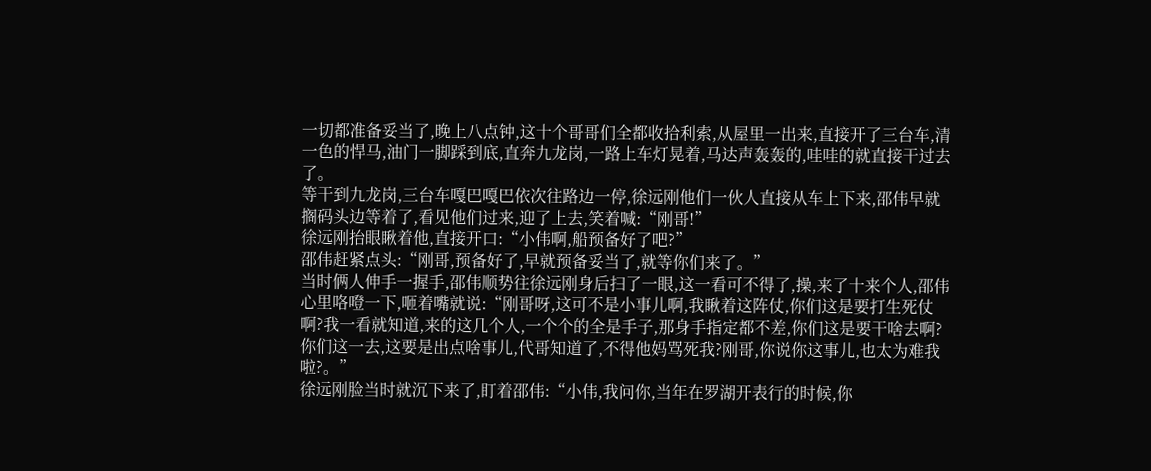一切都准备妥当了,晚上八点钟,这十个哥哥们全都收拾利索,从屋里一出来,直接开了三台车,清一色的悍马,油门一脚踩到底,直奔九龙岗,一路上车灯晃着,马达声轰轰的,哇哇的就直接干过去了。
等干到九龙岗,三台车嘎巴嘎巴依次往路边一停,徐远刚他们一伙人直接从车上下来,邵伟早就搁码头边等着了,看见他们过来,迎了上去,笑着喊:“刚哥!”
徐远刚抬眼瞅着他,直接开口:“小伟啊,船预备好了吧?”
邵伟赶紧点头:“刚哥,预备好了,早就预备妥当了,就等你们来了。”
当时俩人伸手一握手,邵伟顺势往徐远刚身后扫了一眼,这一看可不得了,操,来了十来个人,邵伟心里咯噔一下,咂着嘴就说:“刚哥呀,这可不是小事儿啊,我瞅着这阵仗,你们这是要打生死仗啊?我一看就知道,来的这几个人,一个个的全是手子,那身手指定都不差,你们这是要干啥去啊?你们这一去,这要是出点啥事儿,代哥知道了,不得他妈骂死我?刚哥,你说你这事儿,也太为难我啦?。”
徐远刚脸当时就沉下来了,盯着邵伟:“小伟,我问你,当年在罗湖开表行的时候,你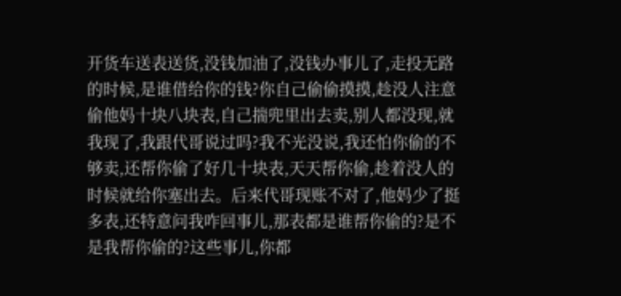开货车送表送货,没钱加油了,没钱办事儿了,走投无路的时候,是谁借给你的钱?你自己偷偷摸摸,趁没人注意偷他妈十块八块表,自己揣兜里出去卖,别人都没现,就我现了,我跟代哥说过吗?我不光没说,我还怕你偷的不够卖,还帮你偷了好几十块表,天天帮你偷,趁着没人的时候就给你塞出去。后来代哥现账不对了,他妈少了挺多表,还特意问我咋回事儿,那表都是谁帮你偷的?是不是我帮你偷的?这些事儿,你都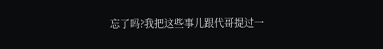忘了吗?我把这些事儿跟代哥提过一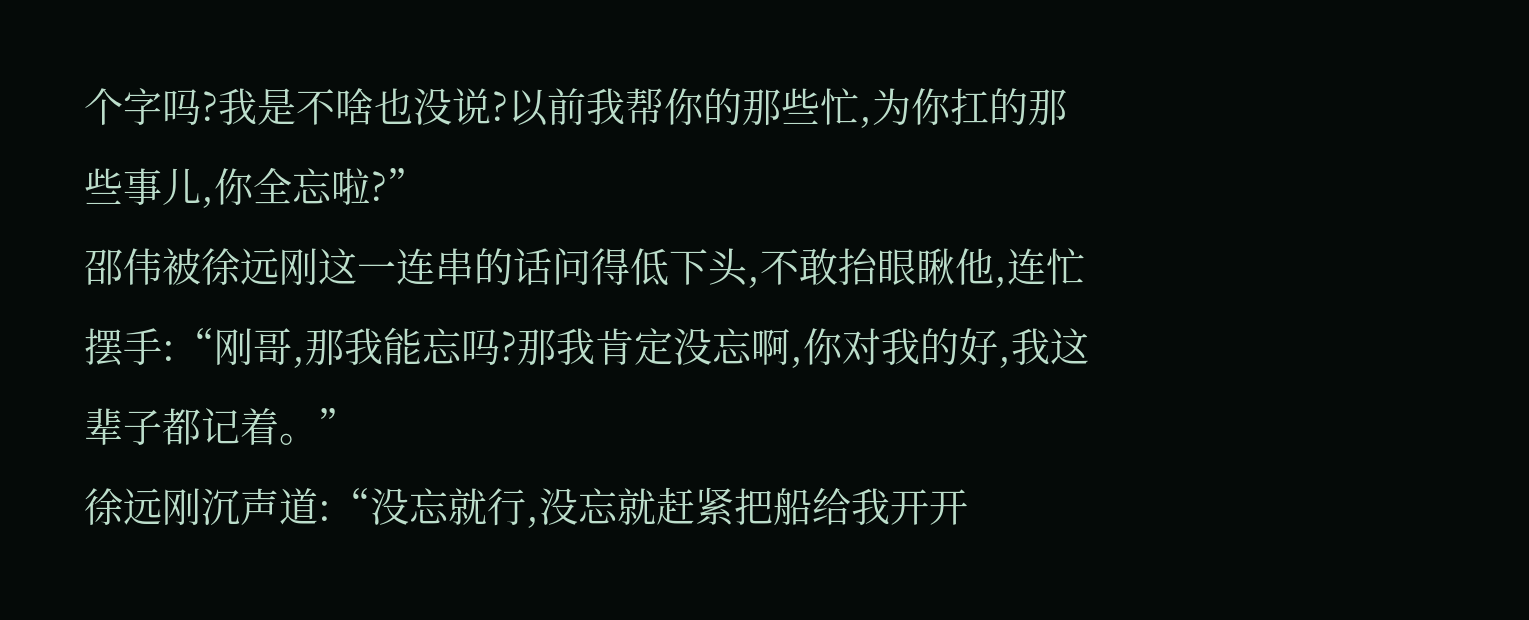个字吗?我是不啥也没说?以前我帮你的那些忙,为你扛的那些事儿,你全忘啦?”
邵伟被徐远刚这一连串的话问得低下头,不敢抬眼瞅他,连忙摆手:“刚哥,那我能忘吗?那我肯定没忘啊,你对我的好,我这辈子都记着。”
徐远刚沉声道:“没忘就行,没忘就赶紧把船给我开开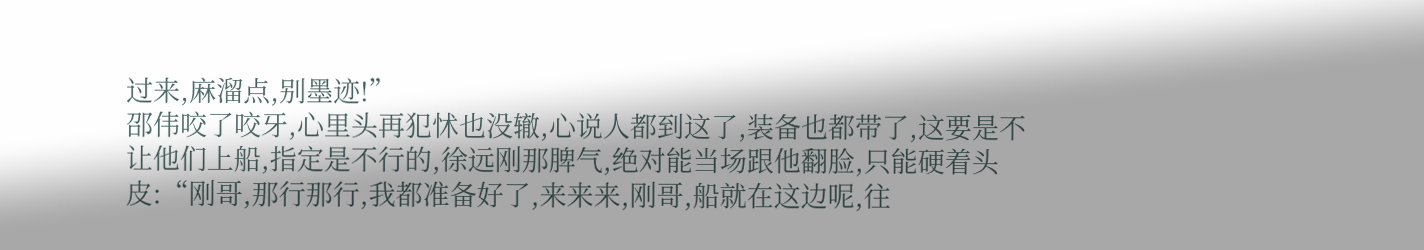过来,麻溜点,别墨迹!”
邵伟咬了咬牙,心里头再犯怵也没辙,心说人都到这了,装备也都带了,这要是不让他们上船,指定是不行的,徐远刚那脾气,绝对能当场跟他翻脸,只能硬着头皮:“刚哥,那行那行,我都准备好了,来来来,刚哥,船就在这边呢,往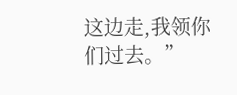这边走,我领你们过去。”